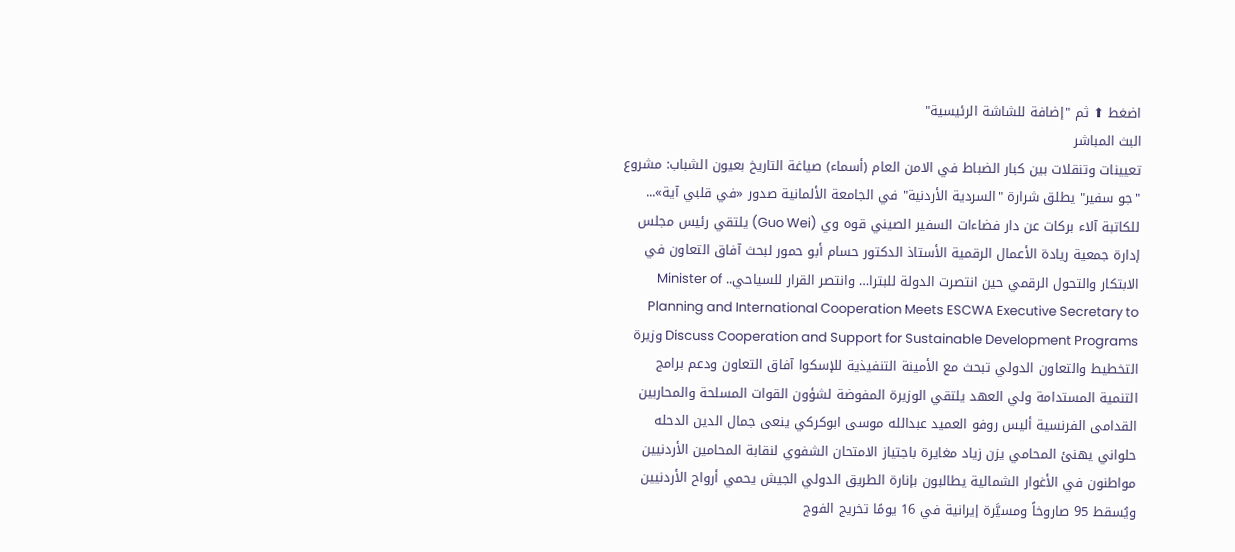اضغط ⬆ ثم "إضافة للشاشة الرئيسية"
البث المباشر
تعيينات وتنقلات بين كبار الضباط في الامن العام (أسماء) صياغة التاريخ بعيون الشباب: مشروع "جو سفير" يطلق شرارة "السردية الأردنية" في الجامعة الألمانية صدور «في قلبي آية»... للكاتبة آلاء بركات عن دار فضاءات السفير الصيني قوه وي (Guo Wei) يلتقي رئيس مجلس إدارة جمعية ريادة الأعمال الرقمية الأستاذ الدكتور حسام أبو حمور لبحث آفاق التعاون في الابتكار والتحول الرقمي حين انتصرت الدولة للبترا… وانتصر القرار للسياحي.. Minister of Planning and International Cooperation Meets ESCWA Executive Secretary to Discuss Cooperation and Support for Sustainable Development Programs وزيرة التخطيط والتعاون الدولي تبحث مع الأمينة التنفيذية للإسكوا آفاق التعاون ودعم برامج التنمية المستدامة ولي العهد يلتقي الوزيرة المفوضة لشؤون القوات المسلحة والمحاربين القدامى الفرنسية أليس روفو العميد عبدالله موسى ابوكركي ينعى جمال الدين الدحله حلواني يهنئ المحامي يزن زياد مغايرة باجتياز الامتحان الشفوي لنقابة المحامين الأردنيين مواطنون في الأغوار الشمالية يطالبون بإنارة الطريق الدولي الجيش يحمي أرواح الأردنيين ويُسقط 95 صاروخاً ومسيَّرة إيرانية في 16 يومًا تخريج الفوج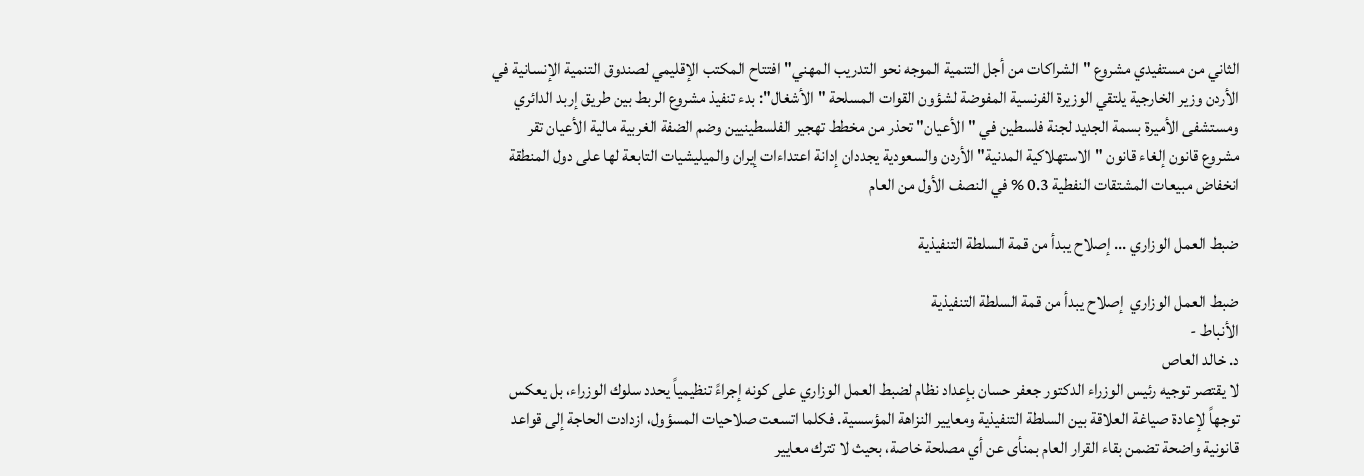الثاني من مستفيدي مشروع "الشراكات من أجل التنمية الموجه نحو التدريب المهني" افتتاح المكتب الإقليمي لصندوق التنمية الإنسانية في الأردن وزير الخارجية يلتقي الوزيرة الفرنسية المفوضة لشؤون القوات المسلحة "الأشغال": بدء تنفيذ مشروع الربط بين طريق إربد الدائري ومستشفى الأميرة بسمة الجديد لجنة فلسطين في "الأعيان" تحذر من مخطط تهجير الفلسطينيين وضم الضفة الغربية مالية الأعيان تقر مشروع قانون إلغاء قانون "الاستهلاكية المدنية" الأردن والسعودية يجددان إدانة اعتداءات إيران والميليشيات التابعة لها على دول المنطقة انخفاض مبيعات المشتقات النفطية 0.3 % في النصف الأول من العام

ضبط العمل الوزاري ... إصلاح يبدأ من قمة السلطة التنفيذية

ضبط العمل الوزاري  إصلاح يبدأ من قمة السلطة التنفيذية
الأنباط -
د. خالد العاص
لا يقتصر توجيه رئيس الوزراء الدكتور جعفر حسان بإعداد نظام لضبط العمل الوزاري على كونه إجراءً تنظيمياً يحدد سلوك الوزراء، بل يعكس توجهاً لإعادة صياغة العلاقة بين السلطة التنفيذية ومعايير النزاهة المؤسسية. فكلما اتسعت صلاحيات المسؤول، ازدادت الحاجة إلى قواعد قانونية واضحة تضمن بقاء القرار العام بمنأى عن أي مصلحة خاصة، بحيث لا تترك معايير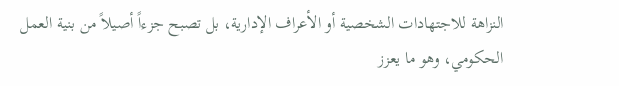النزاهة للاجتهادات الشخصية أو الأعراف الإدارية، بل تصبح جزءاً أصيلاً من بنية العمل الحكومي، وهو ما يعزز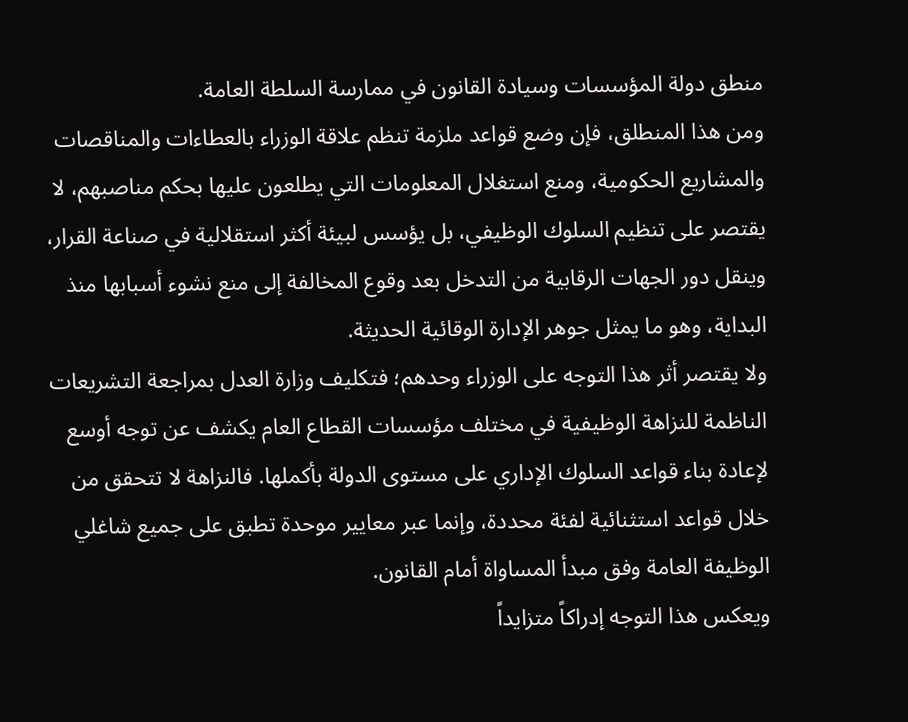منطق دولة المؤسسات وسيادة القانون في ممارسة السلطة العامة.
ومن هذا المنطلق، فإن وضع قواعد ملزمة تنظم علاقة الوزراء بالعطاءات والمناقصات والمشاريع الحكومية، ومنع استغلال المعلومات التي يطلعون عليها بحكم مناصبهم، لا يقتصر على تنظيم السلوك الوظيفي، بل يؤسس لبيئة أكثر استقلالية في صناعة القرار، وينقل دور الجهات الرقابية من التدخل بعد وقوع المخالفة إلى منع نشوء أسبابها منذ البداية، وهو ما يمثل جوهر الإدارة الوقائية الحديثة.
ولا يقتصر أثر هذا التوجه على الوزراء وحدهم؛ فتكليف وزارة العدل بمراجعة التشريعات الناظمة للنزاهة الوظيفية في مختلف مؤسسات القطاع العام يكشف عن توجه أوسع لإعادة بناء قواعد السلوك الإداري على مستوى الدولة بأكملها. فالنزاهة لا تتحقق من خلال قواعد استثنائية لفئة محددة، وإنما عبر معايير موحدة تطبق على جميع شاغلي الوظيفة العامة وفق مبدأ المساواة أمام القانون.
ويعكس هذا التوجه إدراكاً متزايداً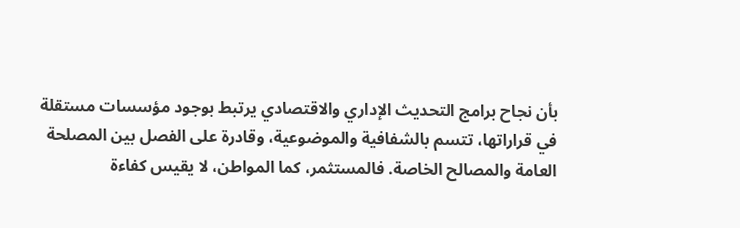بأن نجاح برامج التحديث الإداري والاقتصادي يرتبط بوجود مؤسسات مستقلة في قراراتها، تتسم بالشفافية والموضوعية، وقادرة على الفصل بين المصلحة العامة والمصالح الخاصة. فالمستثمر، كما المواطن، لا يقيس كفاءة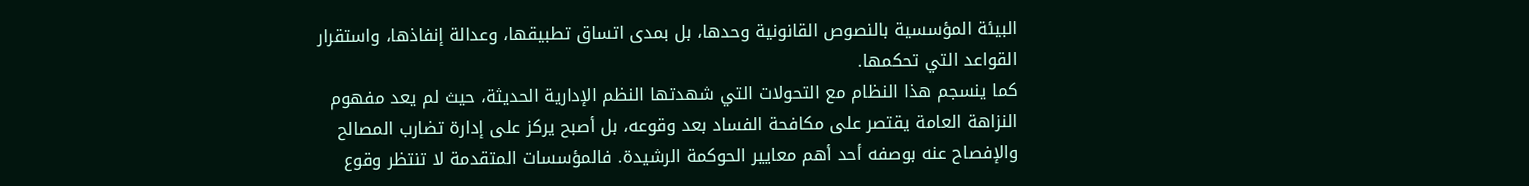البيئة المؤسسية بالنصوص القانونية وحدها، بل بمدى اتساق تطبيقها، وعدالة إنفاذها، واستقرار القواعد التي تحكمها.
كما ينسجم هذا النظام مع التحولات التي شهدتها النظم الإدارية الحديثة، حيث لم يعد مفهوم النزاهة العامة يقتصر على مكافحة الفساد بعد وقوعه، بل أصبح يركز على إدارة تضارب المصالح والإفصاح عنه بوصفه أحد أهم معايير الحوكمة الرشيدة. فالمؤسسات المتقدمة لا تنتظر وقوع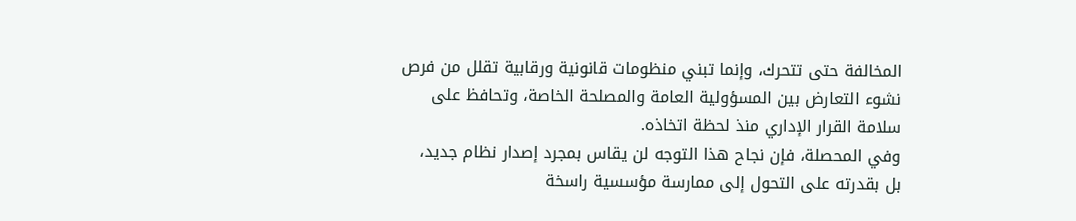المخالفة حتى تتحرك، وإنما تبني منظومات قانونية ورقابية تقلل من فرص نشوء التعارض بين المسؤولية العامة والمصلحة الخاصة، وتحافظ على سلامة القرار الإداري منذ لحظة اتخاذه.
وفي المحصلة، فإن نجاح هذا التوجه لن يقاس بمجرد إصدار نظام جديد، بل بقدرته على التحول إلى ممارسة مؤسسية راسخة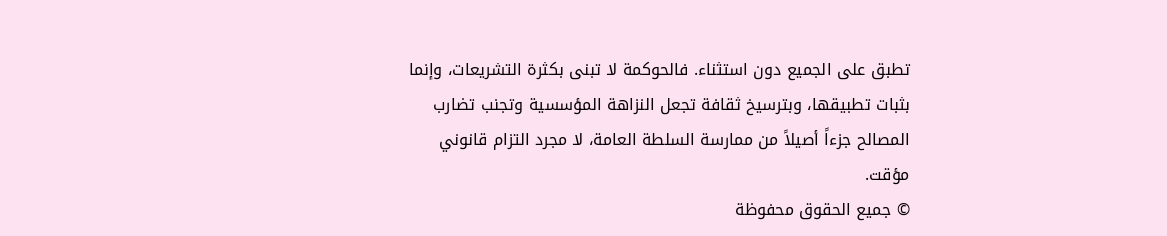تطبق على الجميع دون استثناء. فالحوكمة لا تبنى بكثرة التشريعات، وإنما بثبات تطبيقها، وبترسيخ ثقافة تجعل النزاهة المؤسسية وتجنب تضارب المصالح جزءاً أصيلاً من ممارسة السلطة العامة، لا مجرد التزام قانوني مؤقت.
© جميع الحقوق محفوظة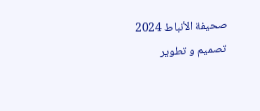صحيفة الأنباط 2024
تصميم و تطوير